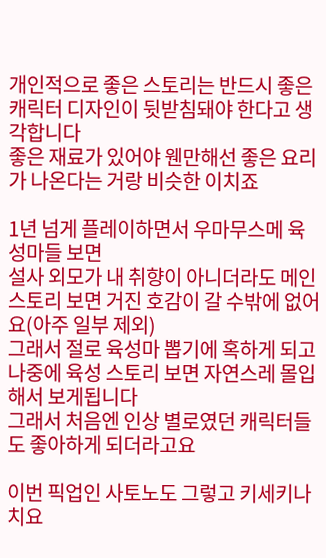개인적으로 좋은 스토리는 반드시 좋은 캐릭터 디자인이 뒷받침돼야 한다고 생각합니다
좋은 재료가 있어야 웬만해선 좋은 요리가 나온다는 거랑 비슷한 이치죠

1년 넘게 플레이하면서 우마무스메 육성마들 보면
설사 외모가 내 취향이 아니더라도 메인스토리 보면 거진 호감이 갈 수밖에 없어요(아주 일부 제외)
그래서 절로 육성마 뽑기에 혹하게 되고
나중에 육성 스토리 보면 자연스레 몰입해서 보게됩니다
그래서 처음엔 인상 별로였던 캐릭터들도 좋아하게 되더라고요

이번 픽업인 사토노도 그렇고 키세키나 치요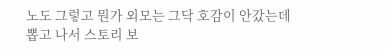노도 그렇고 뭔가 외모는 그닥 호감이 안갔는데
뽑고 나서 스토리 보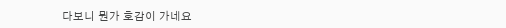다보니 뭔가 호감이 가네요